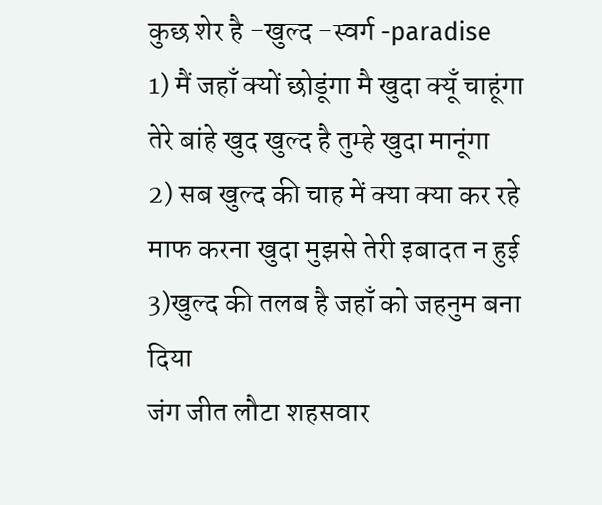कुछ शेर है -खुल्द -स्वर्ग -paradise
1) मैं जहाँ क्यों छोडूंगा मै खुदा क्यूँ चाहूंगा
तेरे बांहे खुद खुल्द है तुम्हे खुदा मानूंगा
2) सब खुल्द की चाह में क्या क्या कर रहे
माफ करना खुदा मुझसे तेरी इबादत न हुई
3)खुल्द की तलब है जहाँ को जहनुम बना दिया
जंग जीत लौटा शहसवार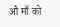औ माँ को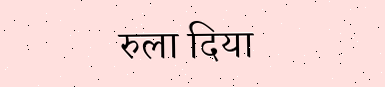रुला दिया